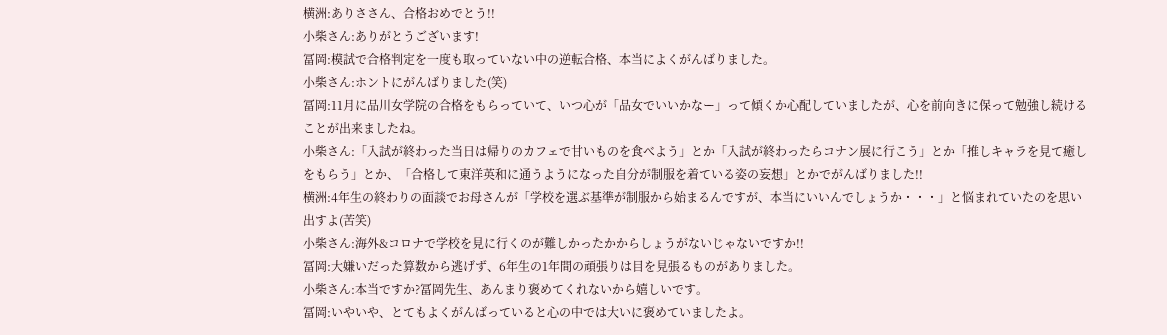横洲:ありささん、合格おめでとう!!
小柴さん:ありがとうございます!
冨岡:模試で合格判定を一度も取っていない中の逆転合格、本当によくがんばりました。
小柴さん:ホントにがんばりました(笑)
冨岡:11月に品川女学院の合格をもらっていて、いつ心が「品女でいいかなー」って傾くか心配していましたが、心を前向きに保って勉強し続けることが出来ましたね。
小柴さん:「入試が終わった当日は帰りのカフェで甘いものを食べよう」とか「入試が終わったらコナン展に行こう」とか「推しキャラを見て癒しをもらう」とか、「合格して東洋英和に通うようになった自分が制服を着ている姿の妄想」とかでがんばりました!!
横洲:4年生の終わりの面談でお母さんが「学校を選ぶ基準が制服から始まるんですが、本当にいいんでしょうか・・・」と悩まれていたのを思い出すよ(苦笑)
小柴さん:海外&コロナで学校を見に行くのが難しかったかからしょうがないじゃないですか!!
冨岡:大嫌いだった算数から逃げず、6年生の1年間の頑張りは目を見張るものがありました。
小柴さん:本当ですか?冨岡先生、あんまり褒めてくれないから嬉しいです。
冨岡:いやいや、とてもよくがんばっていると心の中では大いに褒めていましたよ。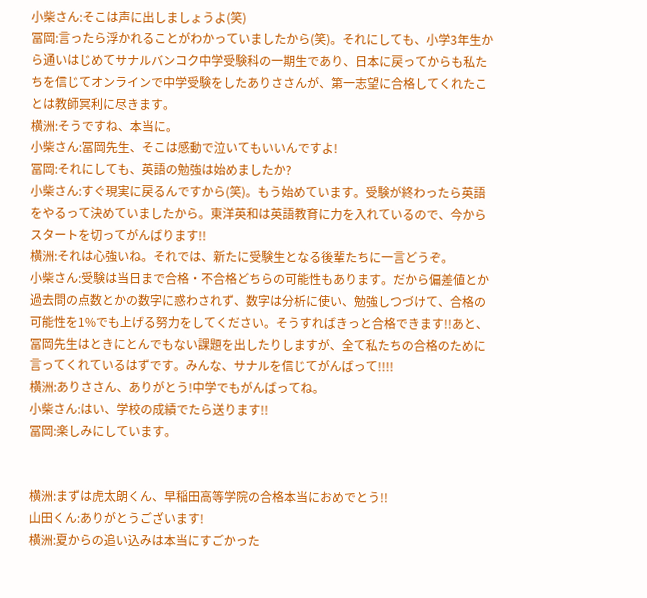小柴さん:そこは声に出しましょうよ(笑)
冨岡:言ったら浮かれることがわかっていましたから(笑)。それにしても、小学3年生から通いはじめてサナルバンコク中学受験科の一期生であり、日本に戻ってからも私たちを信じてオンラインで中学受験をしたありささんが、第一志望に合格してくれたことは教師冥利に尽きます。
横洲:そうですね、本当に。
小柴さん:冨岡先生、そこは感動で泣いてもいいんですよ!
冨岡:それにしても、英語の勉強は始めましたか?
小柴さん:すぐ現実に戻るんですから(笑)。もう始めています。受験が終わったら英語をやるって決めていましたから。東洋英和は英語教育に力を入れているので、今からスタートを切ってがんばります!!
横洲:それは心強いね。それでは、新たに受験生となる後輩たちに一言どうぞ。
小柴さん:受験は当日まで合格・不合格どちらの可能性もあります。だから偏差値とか過去問の点数とかの数字に惑わされず、数字は分析に使い、勉強しつづけて、合格の可能性を1%でも上げる努力をしてください。そうすればきっと合格できます!!あと、冨岡先生はときにとんでもない課題を出したりしますが、全て私たちの合格のために言ってくれているはずです。みんな、サナルを信じてがんばって!!!!
横洲:ありささん、ありがとう!中学でもがんばってね。
小柴さん:はい、学校の成績でたら送ります!!
冨岡:楽しみにしています。


横洲:まずは虎太朗くん、早稲田高等学院の合格本当におめでとう!!
山田くん:ありがとうございます!
横洲:夏からの追い込みは本当にすごかった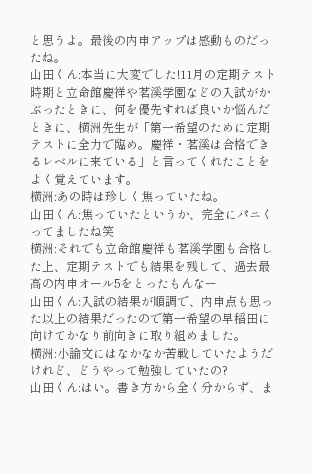と思うよ。最後の内申アップは感動ものだったね。
山田くん:本当に大変でした!11月の定期テスト時期と立命館慶祥や茗溪学園などの入試がかぶったときに、何を優先すれば良いか悩んだときに、横洲先生が「第一希望のために定期テストに全力で臨め。慶祥・茗溪は合格できるレベルに来ている」と言ってくれたことをよく覚えています。
横洲:あの時は珍しく焦っていたね。
山田くん:焦っていたというか、完全にパニくってましたね笑
横洲:それでも立命館慶祥も茗溪学園も合格した上、定期テストでも結果を残して、過去最高の内申オール5をとったもんなー
山田くん:入試の結果が順調で、内申点も思った以上の結果だったので第一希望の早稲田に向けてかなり前向きに取り組めました。
横洲:小論文にはなかなか苦戦していたようだけれど、どうやって勉強していたの?
山田くん:はい。書き方から全く分からず、ま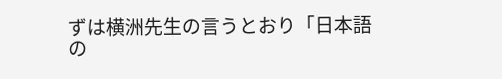ずは横洲先生の言うとおり「日本語の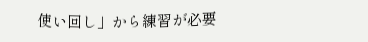使い回し」から練習が必要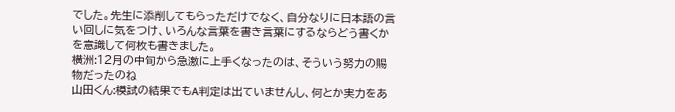でした。先生に添削してもらっただけでなく、自分なりに日本語の言い回しに気をつけ、いろんな言葉を書き言葉にするならどう書くかを意識して何枚も書きました。
横洲:12月の中旬から急激に上手くなったのは、そういう努力の賜物だったのね
山田くん:模試の結果でもA判定は出ていませんし、何とか実力をあ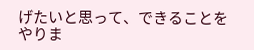げたいと思って、できることをやりま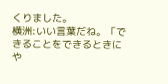くりました。
横洲:いい言葉だね。「できることをできるときにや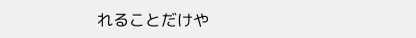れることだけや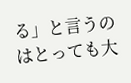る」と言うのはとっても大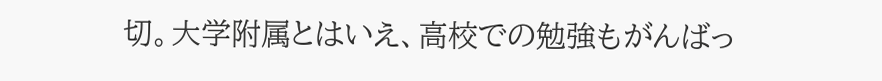切。大学附属とはいえ、高校での勉強もがんばっ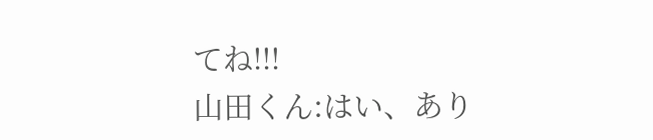てね!!!
山田くん:はい、あり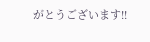がとうございます!!